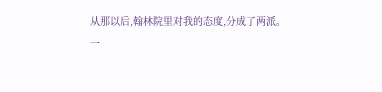从那以后,翰林院里对我的态度,分成了两派。
一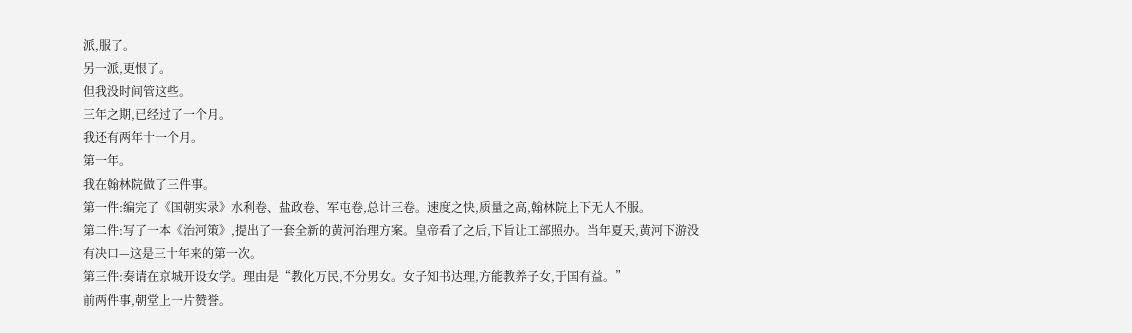派,服了。
另一派,更恨了。
但我没时间管这些。
三年之期,已经过了一个月。
我还有两年十一个月。
第一年。
我在翰林院做了三件事。
第一件:编完了《国朝实录》水利卷、盐政卷、军屯卷,总计三卷。速度之快,质量之高,翰林院上下无人不服。
第二件:写了一本《治河策》,提出了一套全新的黄河治理方案。皇帝看了之后,下旨让工部照办。当年夏天,黄河下游没有决口—这是三十年来的第一次。
第三件:奏请在京城开设女学。理由是“教化万民,不分男女。女子知书达理,方能教养子女,于国有益。”
前两件事,朝堂上一片赞誉。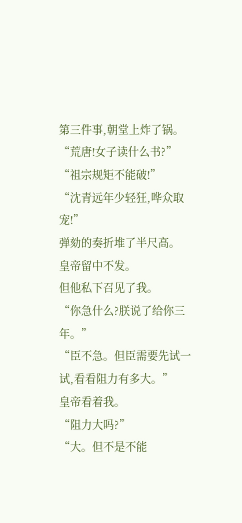第三件事,朝堂上炸了锅。
“荒唐!女子读什么书?”
“祖宗规矩不能破!”
“沈青远年少轻狂,哗众取宠!”
弹劾的奏折堆了半尺高。
皇帝留中不发。
但他私下召见了我。
“你急什么?朕说了给你三年。”
“臣不急。但臣需要先试一试,看看阻力有多大。”
皇帝看着我。
“阻力大吗?”
“大。但不是不能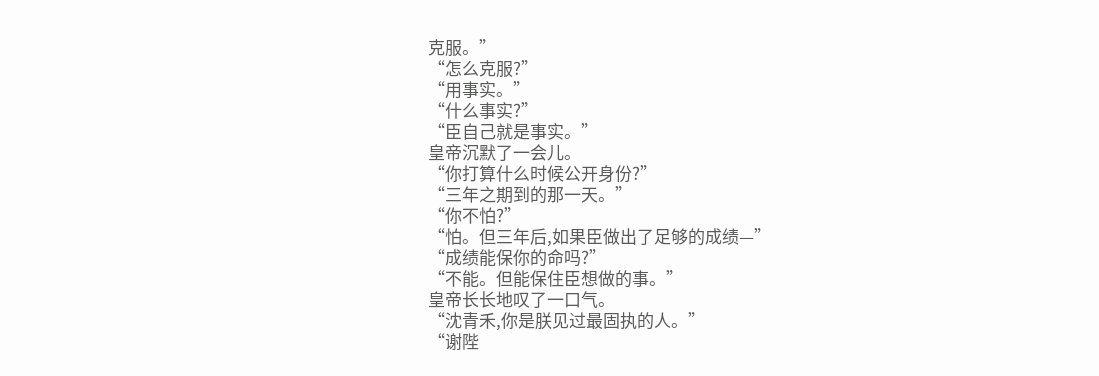克服。”
“怎么克服?”
“用事实。”
“什么事实?”
“臣自己就是事实。”
皇帝沉默了一会儿。
“你打算什么时候公开身份?”
“三年之期到的那一天。”
“你不怕?”
“怕。但三年后,如果臣做出了足够的成绩—”
“成绩能保你的命吗?”
“不能。但能保住臣想做的事。”
皇帝长长地叹了一口气。
“沈青禾,你是朕见过最固执的人。”
“谢陛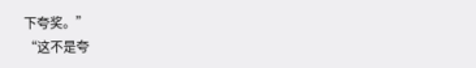下夸奖。”
“这不是夸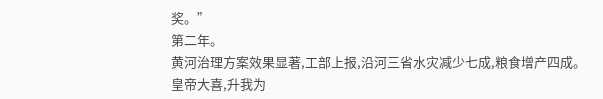奖。”
第二年。
黄河治理方案效果显著,工部上报,沿河三省水灾减少七成,粮食增产四成。
皇帝大喜,升我为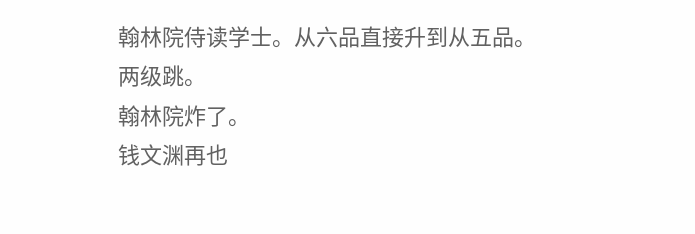翰林院侍读学士。从六品直接升到从五品。
两级跳。
翰林院炸了。
钱文渊再也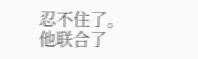忍不住了。
他联合了